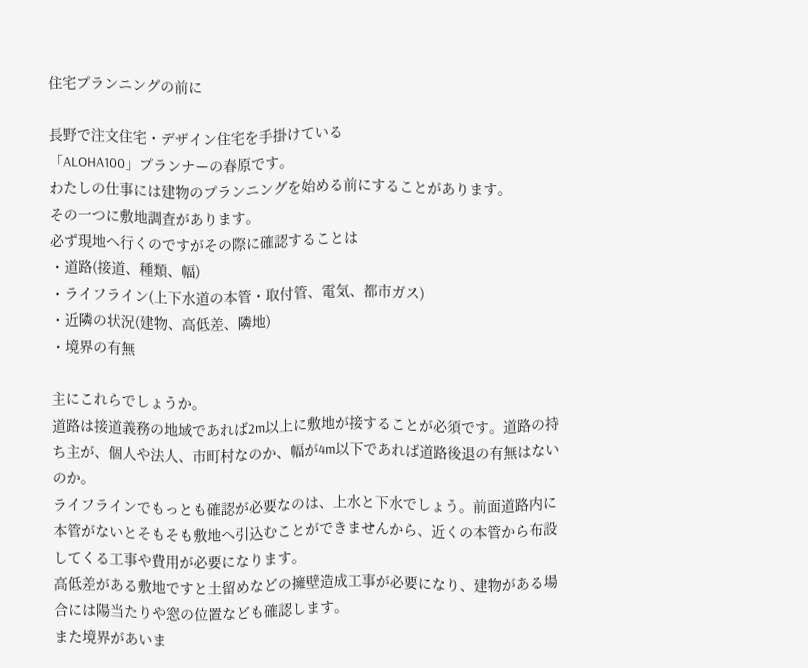住宅プランニングの前に

長野で注文住宅・デザイン住宅を手掛けている
「ALOHA100」プランナーの春原です。
わたしの仕事には建物のプランニングを始める前にすることがあります。
その一つに敷地調査があります。
必ず現地へ行くのですがその際に確認することは
・道路(接道、種類、幅)
・ライフライン(上下水道の本管・取付管、電気、都市ガス)
・近隣の状況(建物、高低差、隣地)
・境界の有無

主にこれらでしょうか。
道路は接道義務の地域であれば2m以上に敷地が接することが必須です。道路の持ち主が、個人や法人、市町村なのか、幅が4m以下であれば道路後退の有無はないのか。
ライフラインでもっとも確認が必要なのは、上水と下水でしょう。前面道路内に本管がないとそもそも敷地へ引込むことができませんから、近くの本管から布設してくる工事や費用が必要になります。
高低差がある敷地ですと土留めなどの擁壁造成工事が必要になり、建物がある場合には陽当たりや窓の位置なども確認します。
また境界があいま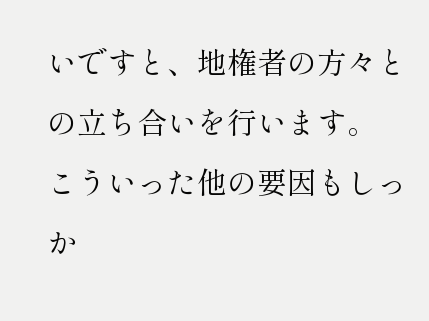いですと、地権者の方々との立ち合いを行います。
こういった他の要因もしっか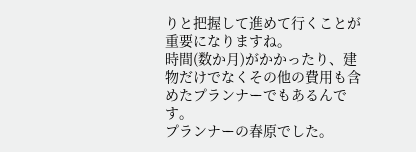りと把握して進めて行くことが重要になりますね。
時間(数か月)がかかったり、建物だけでなくその他の費用も含めたプランナーでもあるんです。
プランナーの春原でした。